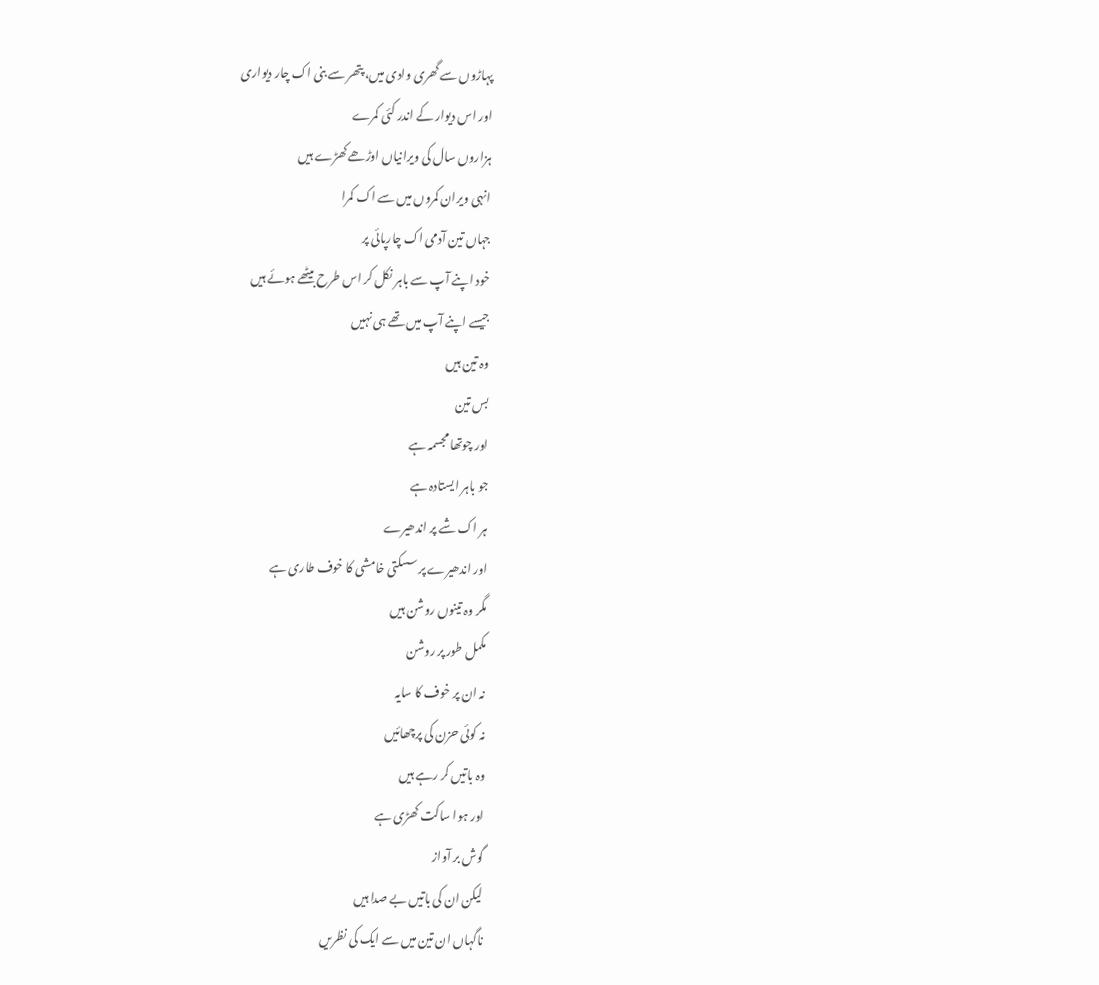پہاڑوں سے گھری وادی میں، پتھر سے بنی اک چار دیواری
اور اس دیوار کے اندر کئی کمرے
ہزاروں سال کی ویرانیاں اوڑھے کھڑے ہیں
انہی ویران کمروں میں سے اک کمرا
جہاں تین آدمی اک چارپائی پر
خود اپنے آپ سے باہر نکل کر اس طرح بیٹھے ہوئے ہیں
جیسے اپنے آپ میں تھے ہی نہیں
وہ تین ہیں
بس تین
اور چوتھا مجسمہ ہے
جو باہر ایستادہ ہے
ہر اک شے پر اندھیرے
اور اندھیرے پر سسکتی خامشی کا خوف طاری ہے
مگر وہ تینوں روشن ہیں
مکمل طور پر روشن
نہ ان پر خوف کا سایہ
نہ کوئی حزن کی پرچھائیں
وہ باتیں کر رہے ہیں
اور ہوا ساکت کھڑی ہے
گوش بر آواز
لیکن ان کی باتیں بے صدا ہیں
ناگہاں ان تین میں سے ایک کی نظریں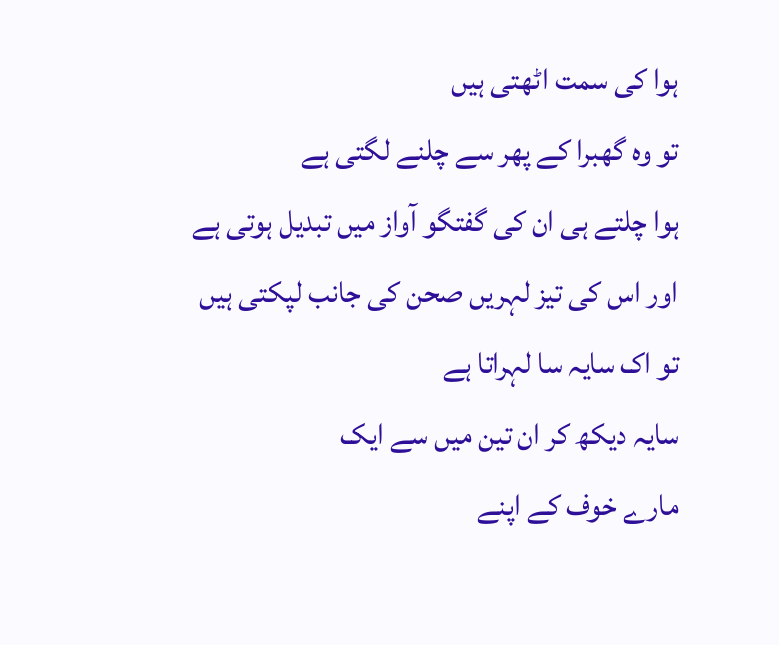ہوا کی سمت اٹھتی ہیں
تو وہ گھبرا کے پھر سے چلنے لگتی ہے
ہوا چلتے ہی ان کی گفتگو آواز میں تبدیل ہوتی ہے
اور اس کی تیز لہریں صحن کی جانب لپکتی ہیں
تو اک سایہ سا لہراتا ہے
سایہ دیکھ کر ان تین میں سے ایک
مارے خوف کے اپنے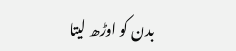بدن کو اوڑھ لیتا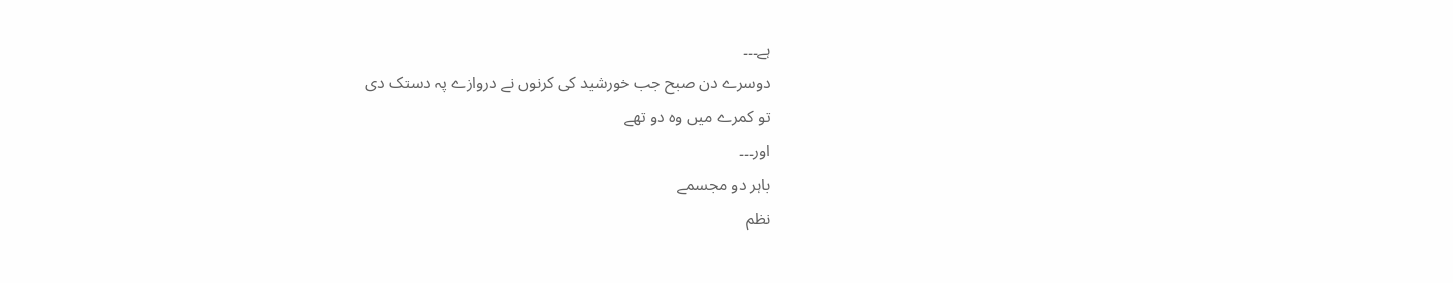ہے۔۔۔
دوسرے دن صبح جب خورشید کی کرنوں نے دروازے پہ دستک دی
تو کمرے میں وہ دو تھے
اور۔۔۔
باہر دو مجسمے
نظم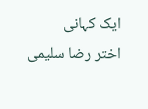ایک کہانی
اختر رضا سلیمی